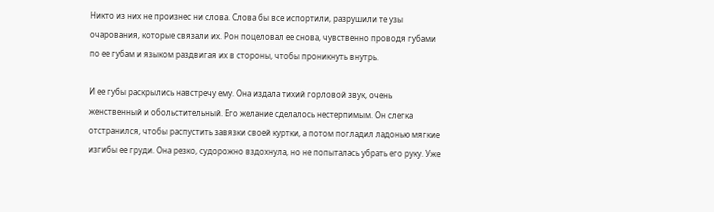Никто из них не произнес ни слова. Слова бы все испортили, разрушили те узы очарования, которые связали их. Рон поцеловал ее снова, чувственно проводя губами по ее губам и языком раздвигая их в стороны, чтобы проникнуть внутрь.

И ее губы раскрылись навстречу ему. Она издала тихий горловой звук, очень женственный и обольстительный. Его желание сделалось нестерпимым. Он слегка отстранился, чтобы распустить завязки своей куртки, а потом погладил ладонью мягкие изгибы ее груди. Она резко, судорожно вздохнула, но не попыталась убрать его руку. Уже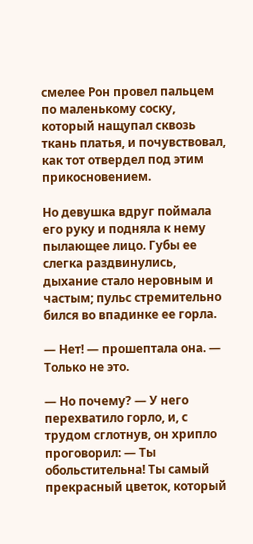смелее Рон провел пальцем по маленькому соску, который нащупал сквозь ткань платья, и почувствовал, как тот отвердел под этим прикосновением.

Но девушка вдруг поймала его руку и подняла к нему пылающее лицо. Губы ее слегка раздвинулись, дыхание стало неровным и частым; пульс стремительно бился во впадинке ее горла.

— Нет! — прошептала она. — Только не это.

— Но почему? — У него перехватило горло, и, с трудом сглотнув, он хрипло проговорил: — Ты обольстительна! Ты самый прекрасный цветок, который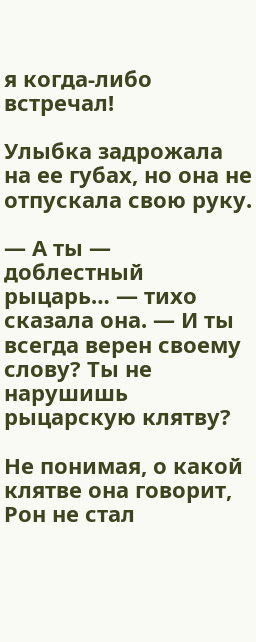я когда-либо встречал!

Улыбка задрожала на ее губах, но она не отпускала свою руку.

— А ты — доблестный рыцарь… — тихо сказала она. — И ты всегда верен своему слову? Ты не нарушишь рыцарскую клятву?

Не понимая, о какой клятве она говорит, Рон не стал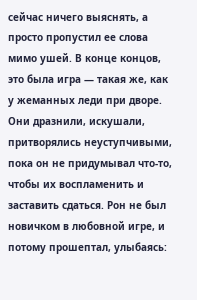сейчас ничего выяснять, а просто пропустил ее слова мимо ушей. В конце концов, это была игра — такая же, как у жеманных леди при дворе. Они дразнили, искушали, притворялись неуступчивыми, пока он не придумывал что-то, чтобы их воспламенить и заставить сдаться. Рон не был новичком в любовной игре, и потому прошептал, улыбаясь: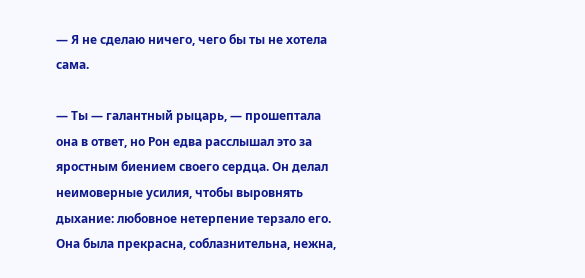— Я не сделаю ничего, чего бы ты не хотела сама.

— Ты — галантный рыцарь, — прошептала она в ответ, но Рон едва расслышал это за яростным биением своего сердца. Он делал неимоверные усилия, чтобы выровнять дыхание: любовное нетерпение терзало его. Она была прекрасна, соблазнительна, нежна,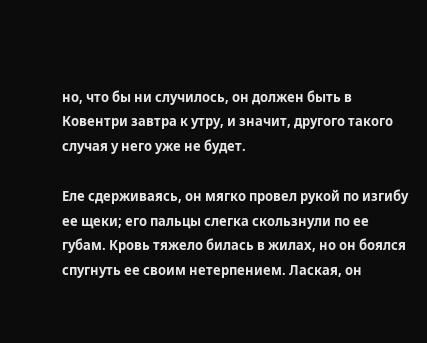но, что бы ни случилось, он должен быть в Ковентри завтра к утру, и значит, другого такого случая у него уже не будет.

Еле сдерживаясь, он мягко провел рукой по изгибу ее щеки; его пальцы слегка скользнули по ее губам. Кровь тяжело билась в жилах, но он боялся спугнуть ее своим нетерпением. Лаская, он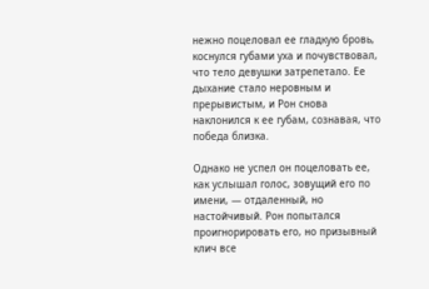нежно поцеловал ее гладкую бровь, коснулся губами уха и почувствовал, что тело девушки затрепетало. Ее дыхание стало неровным и прерывистым, и Рон снова наклонился к ее губам, сознавая, что победа близка.

Однако не успел он поцеловать ее, как услышал голос, зовущий его по имени, — отдаленный, но настойчивый. Рон попытался проигнорировать его, но призывный клич все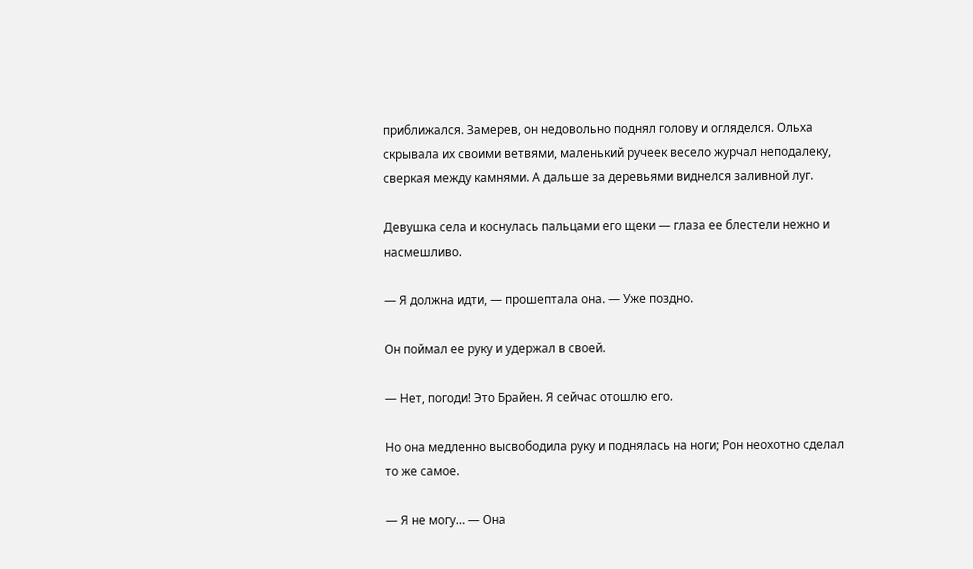приближался. Замерев, он недовольно поднял голову и огляделся. Ольха скрывала их своими ветвями, маленький ручеек весело журчал неподалеку, сверкая между камнями. А дальше за деревьями виднелся заливной луг.

Девушка села и коснулась пальцами его щеки — глаза ее блестели нежно и насмешливо.

— Я должна идти, — прошептала она. — Уже поздно.

Он поймал ее руку и удержал в своей.

— Нет, погоди! Это Брайен. Я сейчас отошлю его.

Но она медленно высвободила руку и поднялась на ноги; Рон неохотно сделал то же самое.

— Я не могу… — Она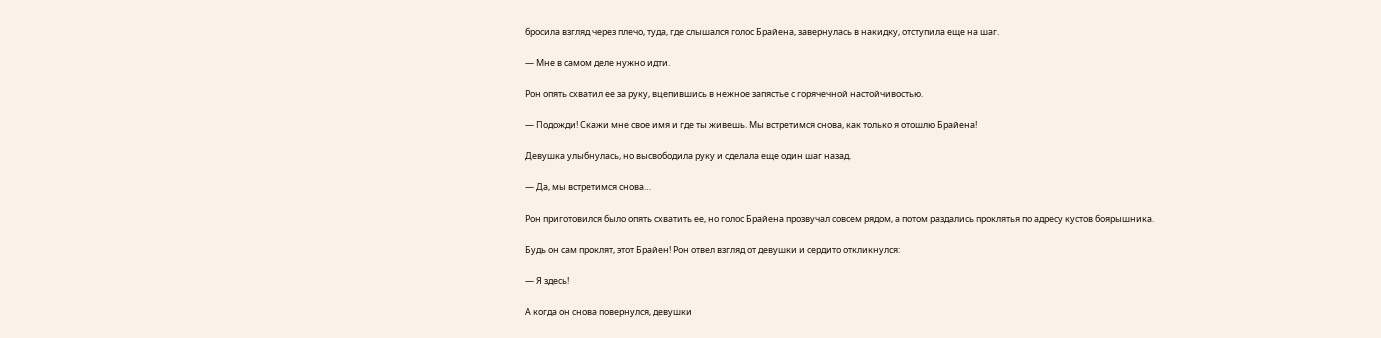бросила взгляд через плечо, туда, где слышался голос Брайена, завернулась в накидку, отступила еще на шаг.

— Мне в самом деле нужно идти.

Рон опять схватил ее за руку, вцепившись в нежное запястье с горячечной настойчивостью.

— Подожди! Скажи мне свое имя и где ты живешь. Мы встретимся снова, как только я отошлю Брайена!

Девушка улыбнулась, но высвободила руку и сделала еще один шаг назад.

— Да, мы встретимся снова…

Рон приготовился было опять схватить ее, но голос Брайена прозвучал совсем рядом, а потом раздались проклятья по адресу кустов боярышника.

Будь он сам проклят, этот Брайен! Рон отвел взгляд от девушки и сердито откликнулся:

— Я здесь!

А когда он снова повернулся, девушки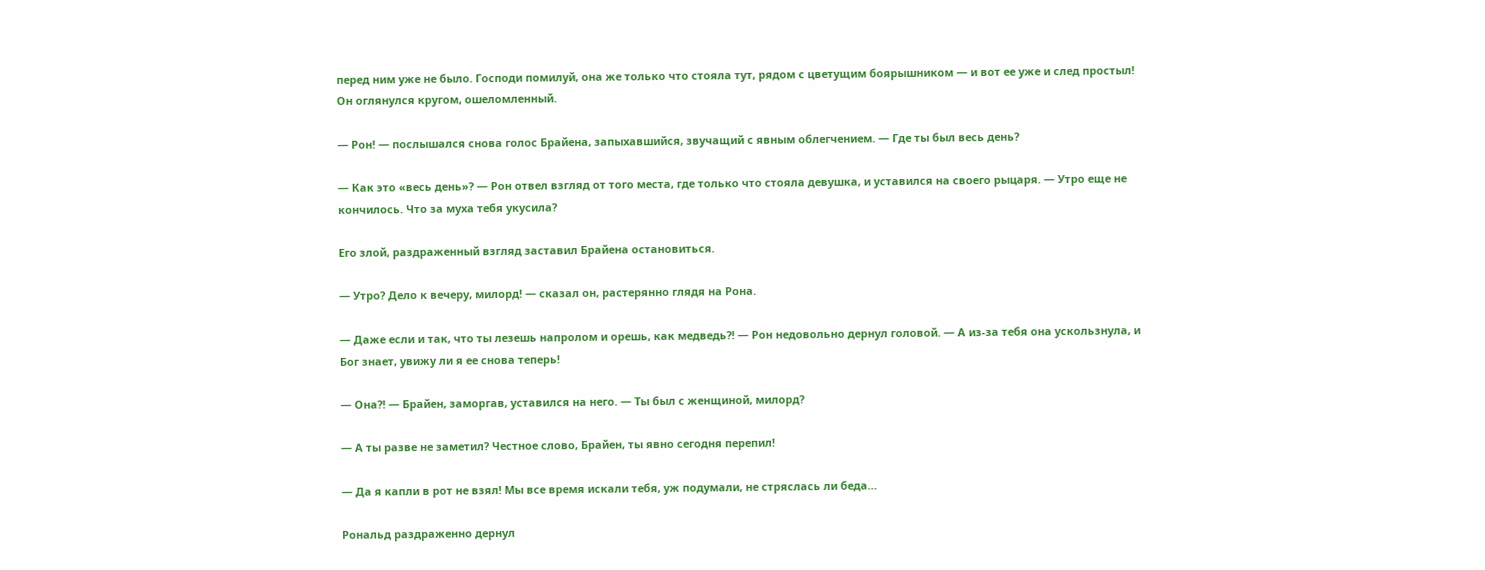перед ним уже не было. Господи помилуй, она же только что стояла тут, рядом с цветущим боярышником — и вот ее уже и след простыл! Он оглянулся кругом, ошеломленный.

— Рон! — послышался снова голос Брайена, запыхавшийся, звучащий с явным облегчением. — Где ты был весь день?

— Как это «весь день»? — Рон отвел взгляд от того места, где только что стояла девушка, и уставился на своего рыцаря. — Утро еще не кончилось. Что за муха тебя укусила?

Его злой, раздраженный взгляд заставил Брайена остановиться.

— Утро? Дело к вечеру, милорд! — сказал он, растерянно глядя на Рона.

— Даже если и так, что ты лезешь напролом и орешь, как медведь?! — Рон недовольно дернул головой. — А из-за тебя она ускользнула, и Бог знает, увижу ли я ее снова теперь!

— Она?! — Брайен, заморгав, уставился на него. — Ты был с женщиной, милорд?

— А ты разве не заметил? Честное слово, Брайен, ты явно сегодня перепил!

— Да я капли в рот не взял! Мы все время искали тебя, уж подумали, не стряслась ли беда…

Рональд раздраженно дернул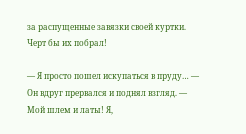за распущенные завязки своей куртки. Черт бы их побрал!

— Я просто пошел искупаться в пруду… — Он вдруг прервался и поднял взгляд. — Мой шлем и латы! Я,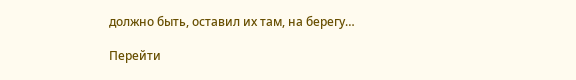должно быть, оставил их там, на берегу…

Перейти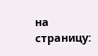на страницу: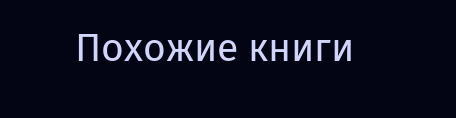Похожие книги